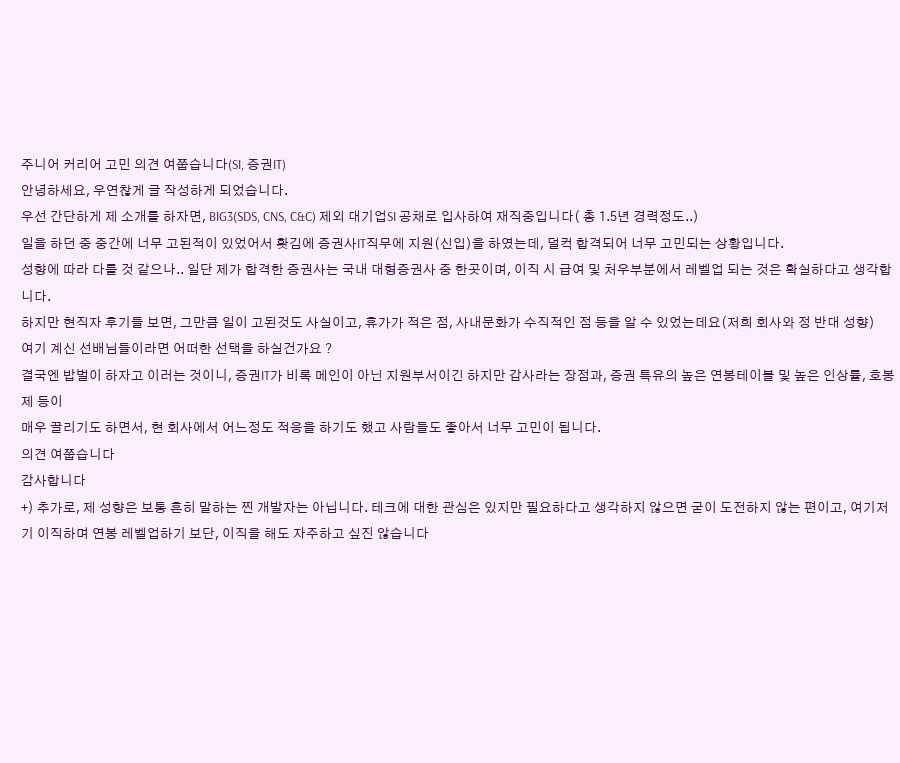주니어 커리어 고민 의견 여쭙습니다(SI, 증권IT)
안녕하세요, 우연찮게 글 작성하게 되었습니다.
우선 간단하게 제 소개를 하자면, BIG3(SDS, CNS, C&C) 제외 대기업SI 공채로 입사하여 재직중입니다( 총 1.5년 경력정도..)
일을 하던 중 중간에 너무 고된적이 있었어서 홧김에 증권사IT직무에 지원(신입)을 하였는데, 덜컥 합격되어 너무 고민되는 상황입니다.
성향에 따라 다를 것 같으나.. 일단 제가 합격한 증권사는 국내 대형증권사 중 한곳이며, 이직 시 급여 및 처우부분에서 레벨업 되는 것은 확실하다고 생각합니다.
하지만 현직자 후기들 보면, 그만큼 일이 고된것도 사실이고, 휴가가 적은 점, 사내문화가 수직적인 점 등을 알 수 있었는데요(저희 회사와 정 반대 성향)
여기 계신 선배님들이라면 어떠한 선택을 하실건가요 ?
결국엔 밥벌이 하자고 이러는 것이니, 증권IT가 비록 메인이 아닌 지원부서이긴 하지만 갑사라는 장점과, 증권 특유의 높은 연봉테이블 및 높은 인상률, 호봉제 등이
매우 끌리기도 하면서, 현 회사에서 어느정도 적응을 하기도 했고 사람들도 좋아서 너무 고민이 됩니다.
의견 여쭙습니다
감사합니다
+) 추가로, 제 성향은 보통 흔히 말하는 찐 개발자는 아닙니다. 테크에 대한 관심은 있지만 필요하다고 생각하지 않으면 굳이 도전하지 않는 편이고, 여기저기 이직하며 연봉 레벨업하기 보단, 이직을 해도 자주하고 싶진 않습니다